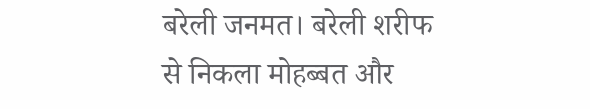बरेली जनमत। बरेली शरीफ से निकला मोहब्बत और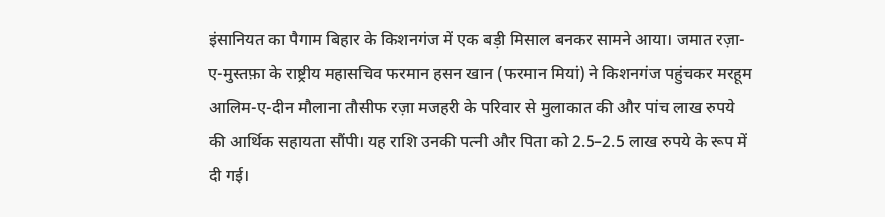इंसानियत का पैगाम बिहार के किशनगंज में एक बड़ी मिसाल बनकर सामने आया। जमात रज़ा-ए-मुस्तफ़ा के राष्ट्रीय महासचिव फरमान हसन खान (फरमान मियां) ने किशनगंज पहुंचकर मरहूम आलिम-ए-दीन मौलाना तौसीफ रज़ा मजहरी के परिवार से मुलाकात की और पांच लाख रुपये की आर्थिक सहायता सौंपी। यह राशि उनकी पत्नी और पिता को 2.5–2.5 लाख रुपये के रूप में दी गई।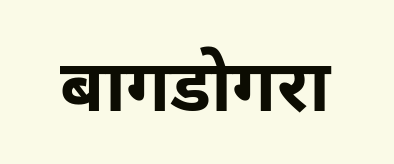बागडोगरा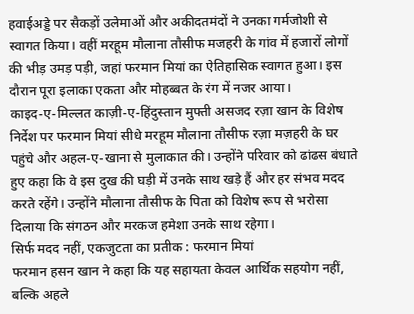हवाईअड्डे पर सैकड़ों उलेमाओं और अकीदतमंदों ने उनका गर्मजोशी से स्वागत किया। वहीं मरहूम मौलाना तौसीफ मजहरी के गांव में हजारों लोगों की भीड़ उमड़ पड़ी, जहां फरमान मियां का ऐतिहासिक स्वागत हुआ। इस दौरान पूरा इलाका एकता और मोहब्बत के रंग में नजर आया।
काइद-ए-मिल्लत काज़ी-ए-हिंदुस्तान मुफ्ती असजद रज़ा खान के विशेष निर्देश पर फरमान मियां सीधे मरहूम मौलाना तौसीफ रज़ा मज़हरी के घर पहुंचे और अहल-ए-खाना से मुलाकात की। उन्होंने परिवार को ढांढस बंधाते हुए कहा कि वे इस दुख की घड़ी में उनके साथ खड़े हैं और हर संभव मदद करते रहेंगे। उन्होंने मौलाना तौसीफ के पिता को विशेष रूप से भरोसा दिलाया कि संगठन और मरकज हमेशा उनके साथ रहेगा।
सिर्फ मदद नहीं, एकजुटता का प्रतीक : फरमान मियां
फरमान हसन खान ने कहा कि यह सहायता केवल आर्थिक सहयोग नहीं, बल्कि अहले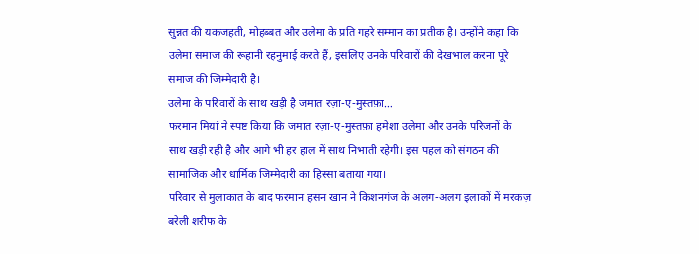सुन्नत की यकजहती, मोहब्बत और उलेमा के प्रति गहरे सम्मान का प्रतीक है। उन्होंने कहा कि उलेमा समाज की रूहानी रहनुमाई करते हैं, इसलिए उनके परिवारों की देखभाल करना पूरे समाज की जिम्मेदारी है।
उलेमा के परिवारों के साथ खड़ी है जमात रज़ा-ए-मुस्तफ़ा…
फरमान मियां ने स्पष्ट किया कि जमात रज़ा-ए-मुस्तफ़ा हमेशा उलेमा और उनके परिजनों के साथ खड़ी रही है और आगे भी हर हाल में साथ निभाती रहेगी। इस पहल को संगठन की सामाजिक और धार्मिक जिम्मेदारी का हिस्सा बताया गया।
परिवार से मुलाकात के बाद फरमान हसन खान ने किशनगंज के अलग-अलग इलाकों में मरकज़ बरेली शरीफ के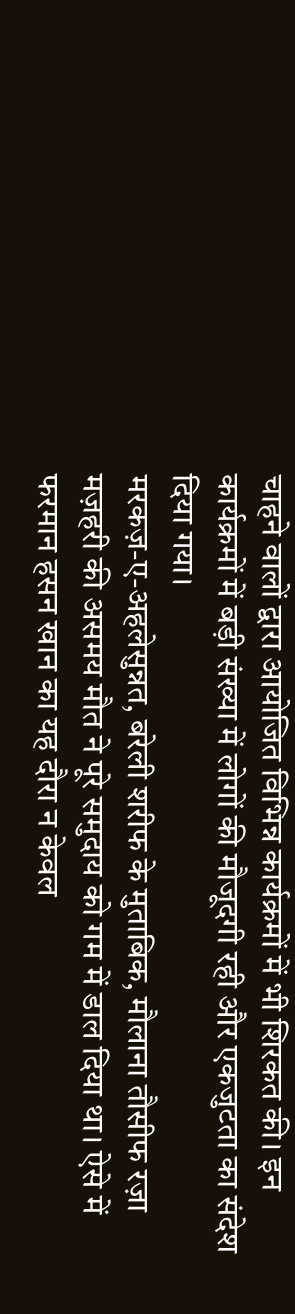चाहने वालों द्वारा आयोजित विभिन्न कार्यक्रमों में भी शिरकत की। इन कार्यक्रमों में बड़ी संख्या में लोगों की मौजूदगी रही और एकजुटता का संदेश दिया गया।
मरकज़-ए-अहलेसुन्नत, बरेली शरीफ के मुताबिक, मौलाना तौसीफ रज़ा मज़हरी की असमय मौत ने पूरे समुदाय को गम में डाल दिया था। ऐसे में फरमान हसन खान का यह दौरा न केवल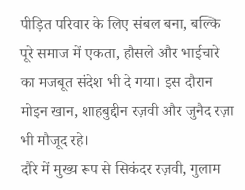पीड़ित परिवार के लिए संबल बना, बल्कि पूरे समाज में एकता, हौसले और भाईचारे का मजबूत संदेश भी दे गया। इस दौरान मोइन खान, शाहबुद्दीन रज़वी और जुनैद रज़ा भी मौजूद रहे।
दौरे में मुख्य रूप से सिकंदर रज़वी, गुलाम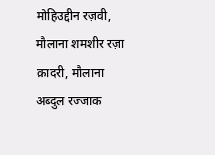मोहिउद्दीन रज़वी, मौलाना शमशीर रज़ा क़ादरी, मौलाना अब्दुल रज्जाक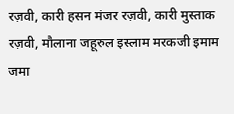रज़वी, कारी हसन मंजर रज़वी, कारी मुस्ताक रज़वी, मौलाना जहूरुल इस्लाम मरकजी इमाम जमा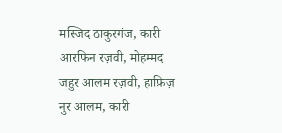मस्जिद ठाकुरगंज, कारी आरफिन रज़वी, मोहम्मद जहुर आलम रज़वी, हाफ़िज़ नुर आलम, कारी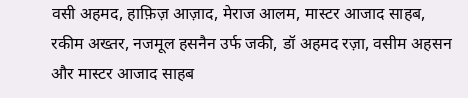वसी अहमद, हाफ़िज़ आज़ाद, मेराज आलम, मास्टर आजाद साहब, रकीम अख्तर, नजमूल हसनैन उर्फ जकी, डॉ अहमद रज़ा, वसीम अहसन और मास्टर आजाद साहब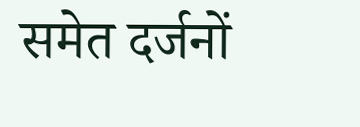समेत दर्जनों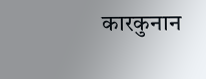कारकुनान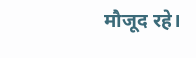मौजूद रहे।